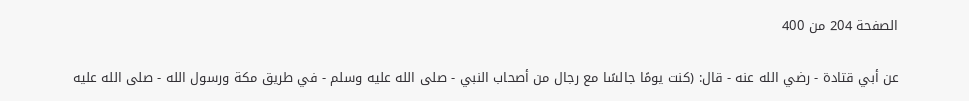الصفحة 204 من 400

عن أبي قتادة - رضي الله عنه - قال: (كنت يومًا جالسًا مع رجال من أصحاب النبي - صلى الله عليه وسلم - في طريق مكة ورسول الله - صلى الله عليه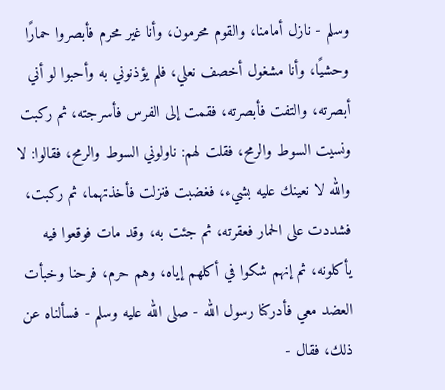وسلم - نازل أمامنا، والقوم محرمون، وأنا غير محرم فأبصروا حمارًا وحشيًا، وأنا مشغول أخصف نعلي، فلم يؤذنوني به وأحبوا لو أني أبصرته، والتفت فأبصرته، فقمت إلى الفرس فأسرجته، ثم ركبت ونسيت السوط والرمح، فقلت لهم: ناولوني السوط والرمح، فقالوا: لا والله لا نعينك عليه بشيء، فغضبت فنزلت فأخذتهما، ثم ركبت، فشددت على الحمار فعقرته، ثم جئت به، وقد مات فوقعوا فيه يأكلونه، ثم إنهم شكوا في أكلهم إياه، وهم حرم، فرحنا وخبأت العضد معي فأدركنا رسول الله - صلى الله عليه وسلم - فسألناه عن ذلك، فقال -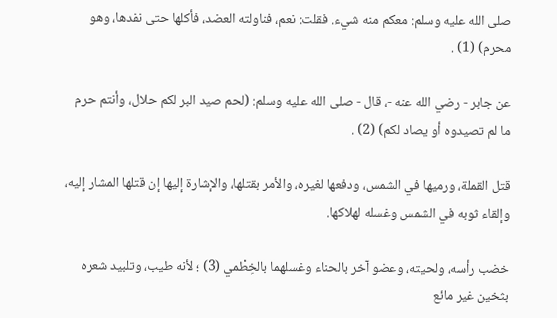صلى الله عليه وسلم: معكم منه شيء. فقلت: نعم، فناولته العضد، فأكلها حتى نفدها، وهو محرم) (1) .

عن جابر - رضي الله عنه -، قال - صلى الله عليه وسلم: (لحم صيد البر لكم حلال، وأنتم حرم ما لم تصيدوه أو يصاد لكم) (2) .

قتل القملة، ورميها في الشمس، ودفعها لغيره، والأمر بقتلها، والإشارة إليها إن قتلها المشار إليه، وإلقاء ثوبه في الشمس وغسله لهلاكها.

خضب رأسه، ولحيته، وعضو آخر بالحناء وغسلهما بالخِطْمي (3) ؛ لأنه طيب، وتلبيد شعره بثخين غير مائع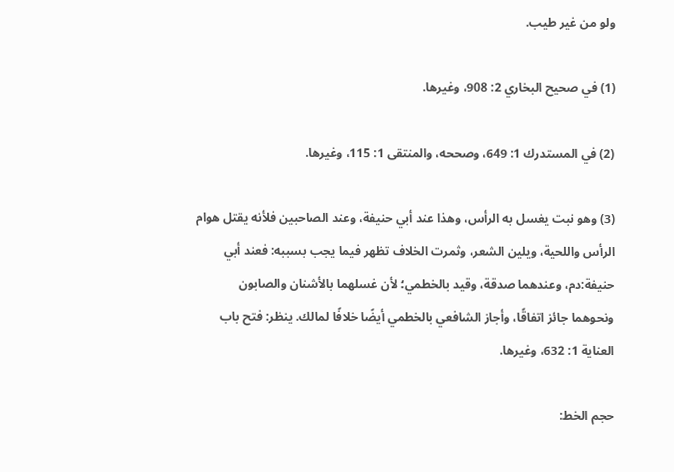ولو من غير طيب.

(1) في صحيح البخاري 2: 908، وغيرها.

(2) في المستدرك 1: 649، وصححه، والمنتقى 1: 115، وغيرها.

(3) وهو نبت يغسل به الرأس، وهذا عند أبي حنيفة، وعند الصاحبين فلأنه يقتل هوام الرأس واللحية، ويلين الشعر، وثمرت الخلاف تظهر فيما يجب بسببه: فعند أبي حنيفة:دم، وعندهما صدقة، وقيد بالخطمي؛ لأن غسلهما بالأشنان والصابون ونحوهما جائز اتفاقًا، وأجاز الشافعي بالخطمي أيضًا خلافًا لمالك. ينظر: فتح باب العناية 1: 632، وغيرها.

حجم الخط: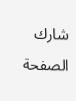شارك الصفحة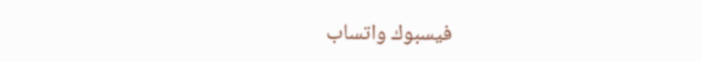فيسبوك واتساب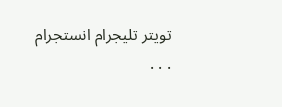تويتر تليجرام انستجرام
. . .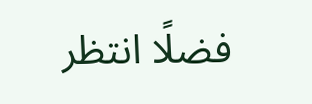فضلًا انتظر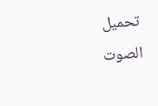تحميل الصوت